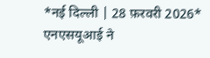*नई दिल्ली | 28 फ़रवरी 2026* एनएसयूआई ने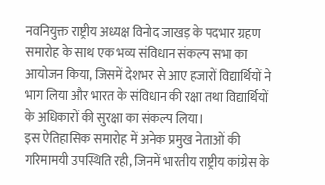नवनियुक्त राष्ट्रीय अध्यक्ष विनोद जाखड़ के पदभार ग्रहण समारोह के साथ एक भव्य संविधान संकल्प सभा का आयोजन किया, जिसमें देशभर से आए हजारों विद्यार्थियों ने भाग लिया और भारत के संविधान की रक्षा तथा विद्यार्थियों के अधिकारों की सुरक्षा का संकल्प लिया।
इस ऐतिहासिक समारोह में अनेक प्रमुख नेताओं की गरिमामयी उपस्थिति रही, जिनमें भारतीय राष्ट्रीय कांग्रेस के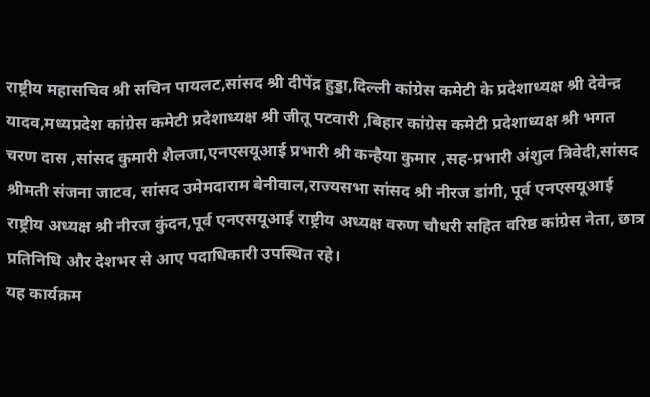राष्ट्रीय महासचिव श्री सचिन पायलट,सांसद श्री दीपेंद्र हुड्डा,दिल्ली कांग्रेस कमेटी के प्रदेशाध्यक्ष श्री देवेन्द्र यादव,मध्यप्रदेश कांग्रेस कमेटी प्रदेशाध्यक्ष श्री जीतू पटवारी ,बिहार कांग्रेस कमेटी प्रदेशाध्यक्ष श्री भगत चरण दास ,सांसद कुमारी शैलजा,एनएसयूआई प्रभारी श्री कन्हैया कुमार ,सह-प्रभारी अंशुल त्रिवेदी,सांसद श्रीमती संजना जाटव, सांसद उमेमदाराम बेनीवाल,राज्यसभा सांसद श्री नीरज डांगी, पूर्व एनएसयूआई राष्ट्रीय अध्यक्ष श्री नीरज कुंदन,पूर्व एनएसयूआई राष्ट्रीय अध्यक्ष वरुण चौधरी सहित वरिष्ठ कांग्रेस नेता, छात्र प्रतिनिधि और देशभर से आए पदाधिकारी उपस्थित रहे।
यह कार्यक्रम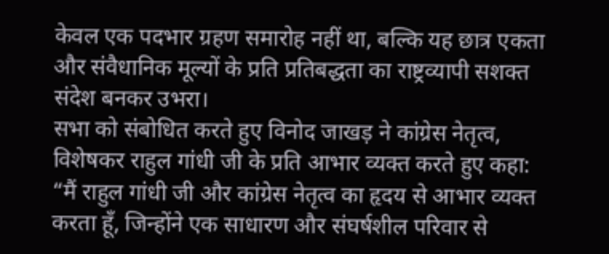केवल एक पदभार ग्रहण समारोह नहीं था, बल्कि यह छात्र एकता और संवैधानिक मूल्यों के प्रति प्रतिबद्धता का राष्ट्रव्यापी सशक्त संदेश बनकर उभरा।
सभा को संबोधित करते हुए विनोद जाखड़ ने कांग्रेस नेतृत्व, विशेषकर राहुल गांधी जी के प्रति आभार व्यक्त करते हुए कहा:
“मैं राहुल गांधी जी और कांग्रेस नेतृत्व का हृदय से आभार व्यक्त करता हूँ, जिन्होंने एक साधारण और संघर्षशील परिवार से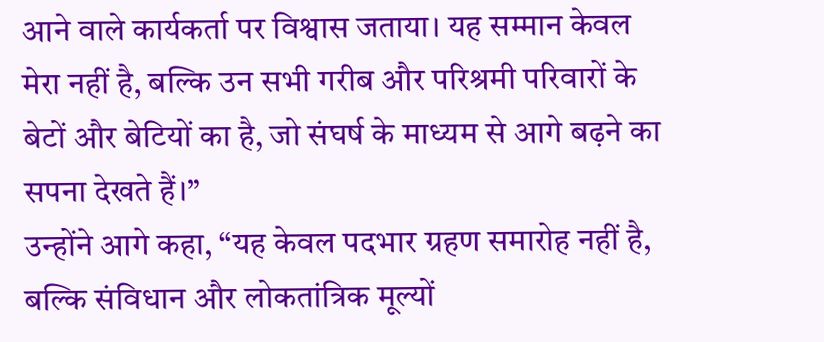आने वाले कार्यकर्ता पर विश्वास जताया। यह सम्मान केवल मेरा नहीं है, बल्कि उन सभी गरीब और परिश्रमी परिवारों के बेटों और बेटियों का है, जो संघर्ष के माध्यम से आगे बढ़ने का सपना देखते हैं।”
उन्होंने आगे कहा, “यह केवल पदभार ग्रहण समारोह नहीं है, बल्कि संविधान और लोकतांत्रिक मूल्यों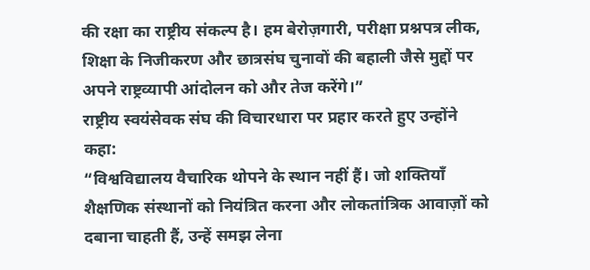की रक्षा का राष्ट्रीय संकल्प है। हम बेरोज़गारी, परीक्षा प्रश्नपत्र लीक, शिक्षा के निजीकरण और छात्रसंघ चुनावों की बहाली जैसे मुद्दों पर अपने राष्ट्रव्यापी आंदोलन को और तेज करेंगे।”
राष्ट्रीय स्वयंसेवक संघ की विचारधारा पर प्रहार करते हुए उन्होंने कहा:
“विश्वविद्यालय वैचारिक थोपने के स्थान नहीं हैं। जो शक्तियाँ शैक्षणिक संस्थानों को नियंत्रित करना और लोकतांत्रिक आवाज़ों को दबाना चाहती हैं, उन्हें समझ लेना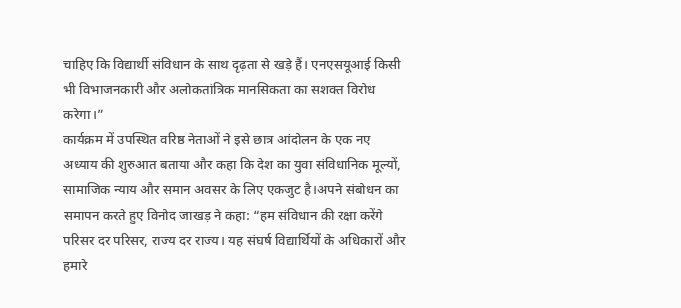चाहिए कि विद्यार्थी संविधान के साथ दृढ़ता से खड़े हैं। एनएसयूआई किसी भी विभाजनकारी और अलोकतांत्रिक मानसिकता का सशक्त विरोध करेगा।”
कार्यक्रम में उपस्थित वरिष्ठ नेताओं ने इसे छात्र आंदोलन के एक नए अध्याय की शुरुआत बताया और कहा कि देश का युवा संविधानिक मूल्यों, सामाजिक न्याय और समान अवसर के लिए एकजुट है।अपने संबोधन का समापन करते हुए विनोद जाखड़ ने कहा: “हम संविधान की रक्षा करेंगे परिसर दर परिसर, राज्य दर राज्य। यह संघर्ष विद्यार्थियों के अधिकारों और हमारे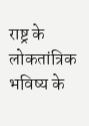राष्ट्र के लोकतांत्रिक भविष्य के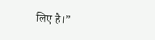लिए है।”